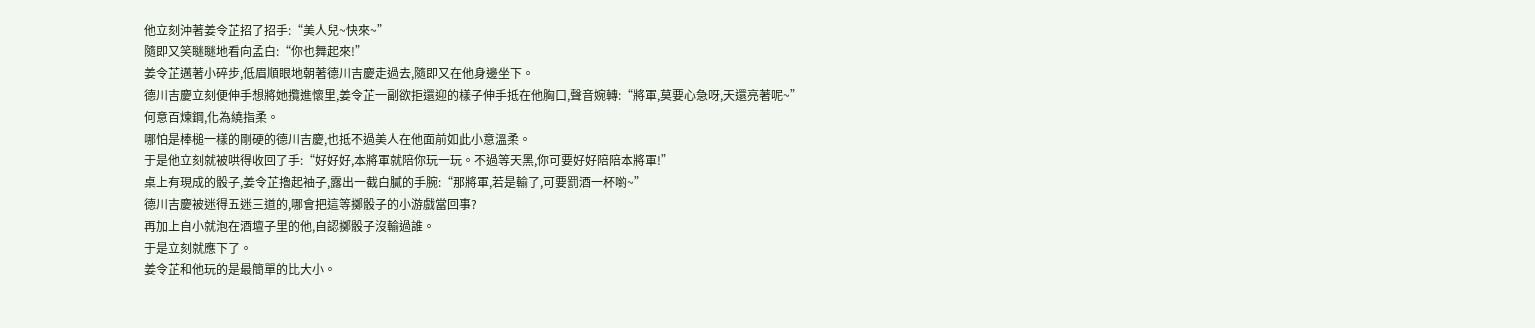他立刻沖著姜令芷招了招手:“美人兒~快來~”
隨即又笑瞇瞇地看向孟白:“你也舞起來!”
姜令芷邁著小碎步,低眉順眼地朝著德川吉慶走過去,隨即又在他身邊坐下。
德川吉慶立刻便伸手想將她攬進懷里,姜令芷一副欲拒還迎的樣子伸手抵在他胸口,聲音婉轉:“將軍,莫要心急呀,天還亮著呢~”
何意百煉鋼,化為繞指柔。
哪怕是棒槌一樣的剛硬的德川吉慶,也抵不過美人在他面前如此小意溫柔。
于是他立刻就被哄得收回了手:“好好好,本將軍就陪你玩一玩。不過等天黑,你可要好好陪陪本將軍!”
桌上有現成的骰子,姜令芷擼起袖子,露出一截白膩的手腕:“那將軍,若是輸了,可要罰酒一杯喲~”
德川吉慶被迷得五迷三道的,哪會把這等擲骰子的小游戲當回事?
再加上自小就泡在酒壇子里的他,自認擲骰子沒輸過誰。
于是立刻就應下了。
姜令芷和他玩的是最簡單的比大小。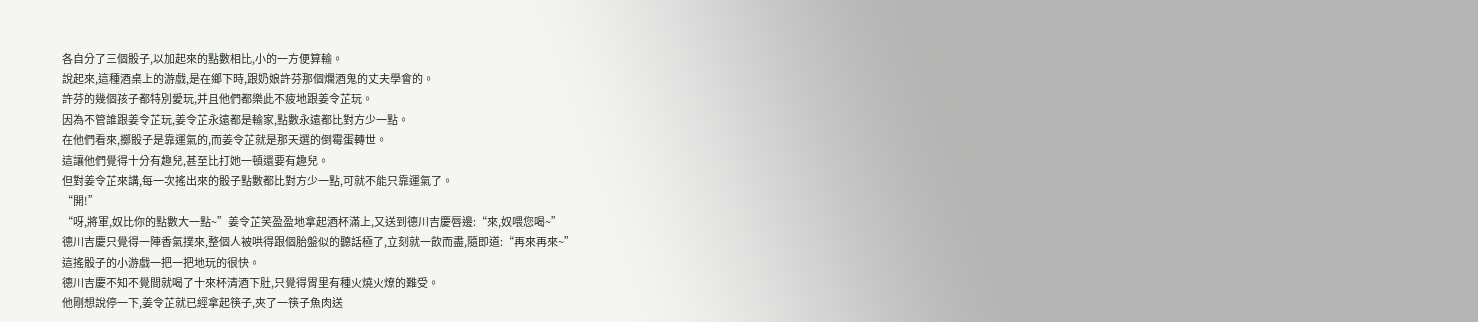各自分了三個骰子,以加起來的點數相比,小的一方便算輸。
說起來,這種酒桌上的游戲,是在鄉下時,跟奶娘許芬那個爛酒鬼的丈夫學會的。
許芬的幾個孩子都特別愛玩,并且他們都樂此不疲地跟姜令芷玩。
因為不管誰跟姜令芷玩,姜令芷永遠都是輸家,點數永遠都比對方少一點。
在他們看來,擲骰子是靠運氣的,而姜令芷就是那天選的倒霉蛋轉世。
這讓他們覺得十分有趣兒,甚至比打她一頓還要有趣兒。
但對姜令芷來講,每一次搖出來的骰子點數都比對方少一點,可就不能只靠運氣了。
“開!”
“呀,將軍,奴比你的點數大一點~”姜令芷笑盈盈地拿起酒杯滿上,又送到德川吉慶唇邊:“來,奴喂您喝~”
德川吉慶只覺得一陣香氣撲來,整個人被哄得跟個胎盤似的聽話極了,立刻就一飲而盡,隨即道:“再來再來~”
這搖骰子的小游戲一把一把地玩的很快。
德川吉慶不知不覺間就喝了十來杯清酒下肚,只覺得胃里有種火燒火燎的難受。
他剛想說停一下,姜令芷就已經拿起筷子,夾了一筷子魚肉送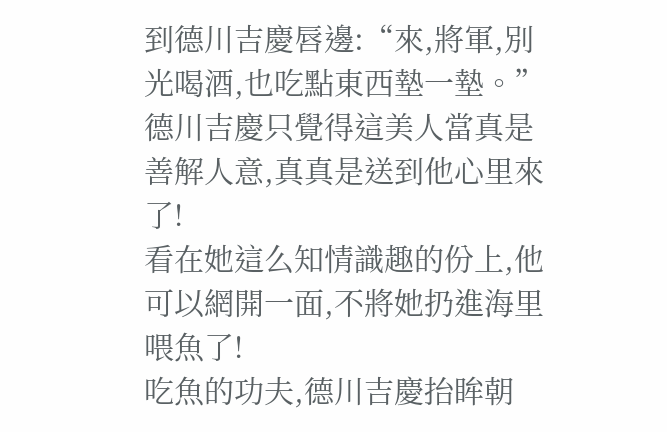到德川吉慶唇邊:“來,將軍,別光喝酒,也吃點東西墊一墊。”
德川吉慶只覺得這美人當真是善解人意,真真是送到他心里來了!
看在她這么知情識趣的份上,他可以網開一面,不將她扔進海里喂魚了!
吃魚的功夫,德川吉慶抬眸朝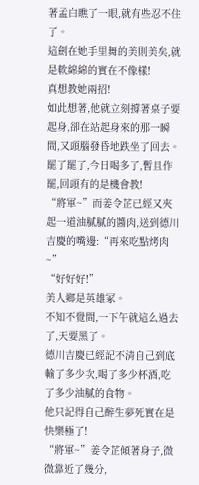著孟白瞧了一眼,就有些忍不住了。
這劍在她手里舞的美則美矣,就是軟綿綿的實在不像樣!
真想教她兩招!
如此想著,他就立刻撐著桌子要起身,卻在站起身來的那一瞬間,又頭腦發昏地跌坐了回去。
罷了罷了,今日喝多了,暫且作罷,回頭有的是機會教!
“將軍~”而姜令芷已經又夾起一道油膩膩的醬肉,送到德川吉慶的嘴邊:“再來吃點烤肉~”
“好好好!”
美人鄉是英雄冢。
不知不覺間,一下午就這么過去了,天要黑了。
德川吉慶已經記不清自己到底輸了多少次,喝了多少杯酒,吃了多少油膩的食物。
他只記得自己醉生夢死實在是快樂極了!
“將軍~”姜令芷傾著身子,微微靠近了幾分,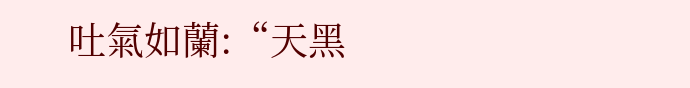吐氣如蘭:“天黑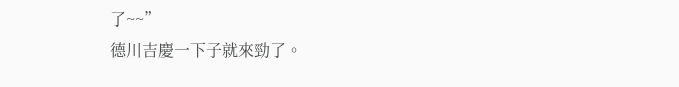了~~”
德川吉慶一下子就來勁了。